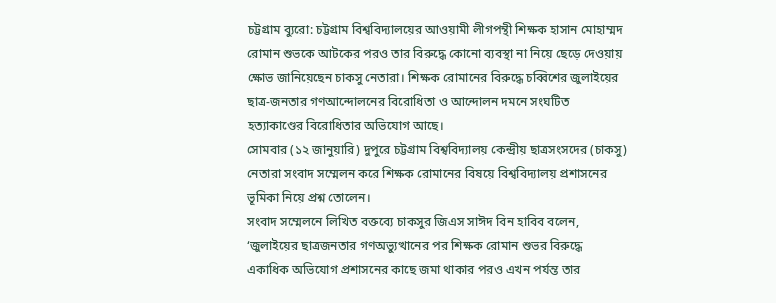চট্টগ্রাম ব্যুরো: চট্টগ্রাম বিশ্ববিদ্যালয়ের আওয়ামী লীগপন্থী শিক্ষক হাসান মোহাম্মদ রোমান শুভকে আটকের পরও তার বিরুদ্ধে কোনো ব্যবস্থা না নিয়ে ছেড়ে দেওয়ায় ক্ষোভ জানিয়েছেন চাকসু নেতারা। শিক্ষক রোমানের বিরুদ্ধে চব্বিশের জুলাইয়ের ছাত্র-জনতার গণআন্দোলনের বিরোধিতা ও আন্দোলন দমনে সংঘটিত হত্যাকাণ্ডের বিরোধিতার অভিযোগ আছে।
সোমবার (১২ জানুয়ারি) দুপুরে চট্টগ্রাম বিশ্ববিদ্যালয় কেন্দ্রীয় ছাত্রসংসদের (চাকসু) নেতারা সংবাদ সম্মেলন করে শিক্ষক রোমানের বিষয়ে বিশ্ববিদ্যালয় প্রশাসনের ভূমিকা নিয়ে প্রশ্ন তোলেন।
সংবাদ সম্মেলনে লিখিত বক্তব্যে চাকসুর জিএস সাঈদ বিন হাবিব বলেন, ‘জুলাইয়ের ছাত্রজনতার গণঅভ্যুত্থানের পর শিক্ষক রোমান শুভর বিরুদ্ধে একাধিক অভিযোগ প্রশাসনের কাছে জমা থাকার পরও এখন পর্যন্ত তার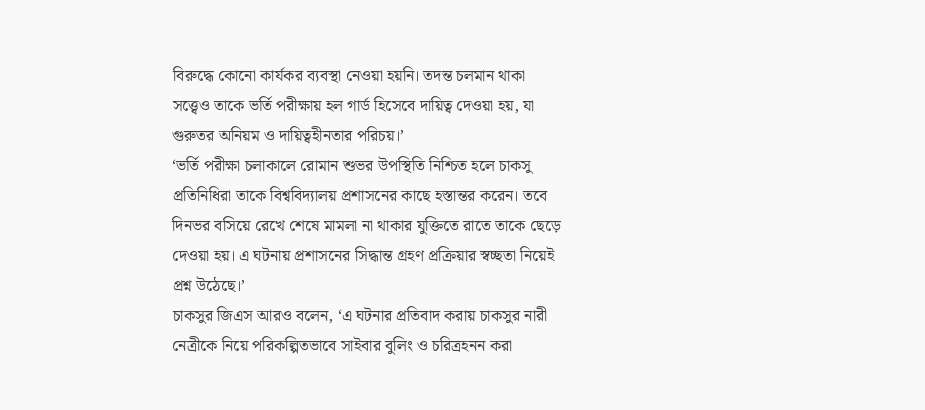বিরুদ্ধে কোনো কার্যকর ব্যবস্থা নেওয়া হয়নি। তদন্ত চলমান থাকা সত্ত্বেও তাকে ভর্তি পরীক্ষায় হল গার্ড হিসেবে দায়িত্ব দেওয়া হয়, যা গুরুতর অনিয়ম ও দায়িত্বহীনতার পরিচয়।’
‘ভর্তি পরীক্ষা চলাকালে রোমান শুভর উপস্থিতি নিশ্চিত হলে চাকসু প্রতিনিধিরা তাকে বিশ্ববিদ্যালয় প্রশাসনের কাছে হস্তান্তর করেন। তবে দিনভর বসিয়ে রেখে শেষে মামলা না থাকার যুক্তিতে রাতে তাকে ছেড়ে দেওয়া হয়। এ ঘটনায় প্রশাসনের সিদ্ধান্ত গ্রহণ প্রক্রিয়ার স্বচ্ছতা নিয়েই প্রশ্ন উঠেছে।’
চাকসুর জিএস আরও বলেন, ‘এ ঘটনার প্রতিবাদ করায় চাকসুর নারী নেত্রীকে নিয়ে পরিকল্পিতভাবে সাইবার বুলিং ও চরিত্রহনন করা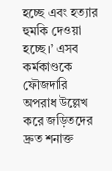হচ্ছে এবং হত্যার হুমকি দেওয়া হচ্ছে।’ এসব কর্মকাণ্ডকে ফৌজদারি অপরাধ উল্লেখ করে জড়িতদের দ্রুত শনাক্ত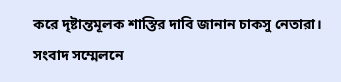করে দৃষ্টান্তমূলক শাস্তির দাবি জানান চাকসু নেতারা।
সংবাদ সম্মেলনে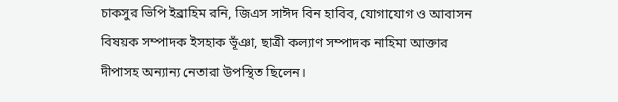চাকসুর ভিপি ইব্রাহিম রনি, জিএস সাঈদ বিন হাবিব, যোগাযোগ ও আবাসন বিষয়ক সম্পাদক ইসহাক ভূঁঞা, ছাত্রী কল্যাণ সম্পাদক নাহিমা আক্তার দীপাসহ অন্যান্য নেতারা উপস্থিত ছিলেন।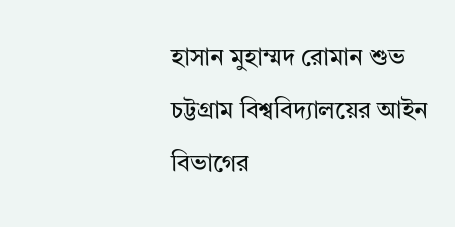হাসান মুহাম্মদ রোমান শুভ চট্টগ্রাম বিশ্ববিদ্যালয়ের আইন বিভাগের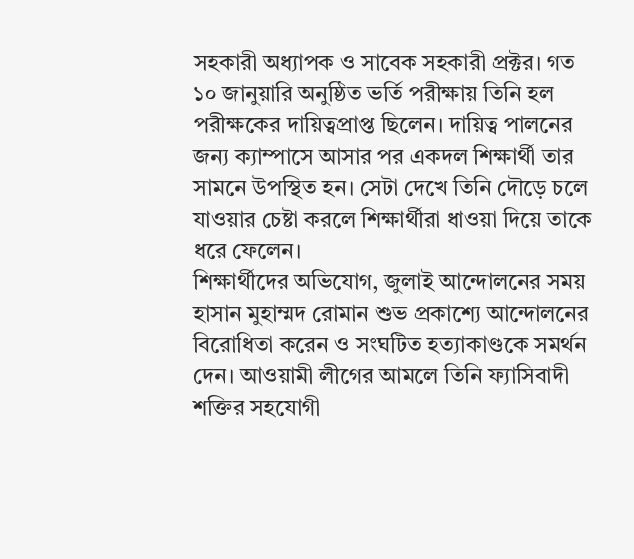সহকারী অধ্যাপক ও সাবেক সহকারী প্রক্টর। গত ১০ জানুয়ারি অনুষ্ঠিত ভর্তি পরীক্ষায় তিনি হল পরীক্ষকের দায়িত্বপ্রাপ্ত ছিলেন। দায়িত্ব পালনের জন্য ক্যাম্পাসে আসার পর একদল শিক্ষার্থী তার সামনে উপস্থিত হন। সেটা দেখে তিনি দৌড়ে চলে যাওয়ার চেষ্টা করলে শিক্ষার্থীরা ধাওয়া দিয়ে তাকে ধরে ফেলেন।
শিক্ষার্থীদের অভিযোগ, জুলাই আন্দোলনের সময় হাসান মুহাম্মদ রোমান শুভ প্রকাশ্যে আন্দোলনের বিরোধিতা করেন ও সংঘটিত হত্যাকাণ্ডকে সমর্থন দেন। আওয়ামী লীগের আমলে তিনি ফ্যাসিবাদী শক্তির সহযোগী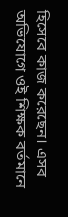হিসেবে কাজ করেছেন। এসব অভিযোগে ওই শিক্ষক বর্তমানে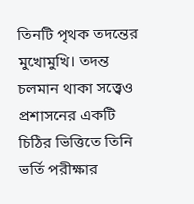তিনটি পৃথক তদন্তের মুখোমুখি। তদন্ত চলমান থাকা সত্ত্বেও প্রশাসনের একটি চিঠির ভিত্তিতে তিনি ভর্তি পরীক্ষার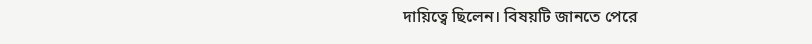দায়িত্বে ছিলেন। বিষয়টি জানতে পেরে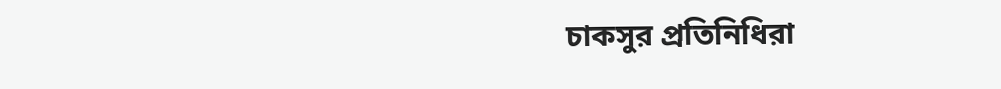চাকসুর প্রতিনিধিরা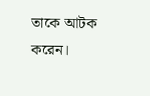তাকে আটক করেন।